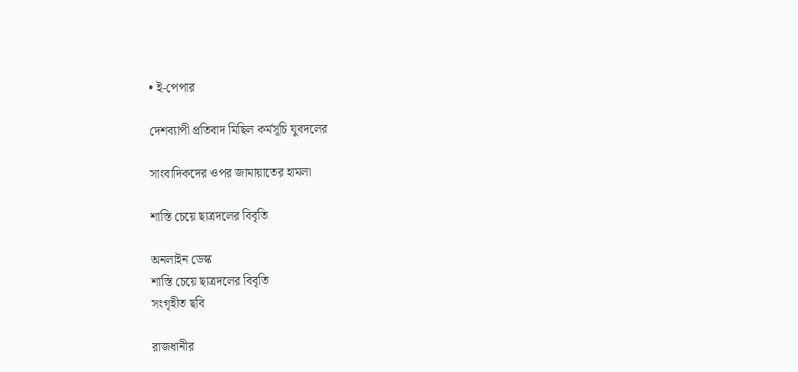• ই-পেপার

দেশব্যাপী প্রতিবাদ মিছিল কর্মসূচি যুবদলের

সাংবাদিকদের ওপর জামায়াতের হামলা

শাস্তি চেয়ে ছাত্রদলের বিবৃতি

অনলাইন ডেস্ক
শাস্তি চেয়ে ছাত্রদলের বিবৃতি
সংগৃহীত ছবি

রাজধানীর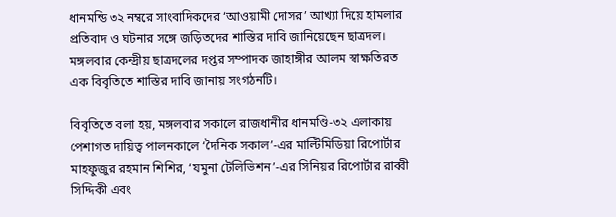ধানমন্ডি ৩২ নম্বরে সাংবাদিকদের ‘আওয়ামী দোসর’ আখ্যা দিয়ে হামলার প্রতিবাদ ও ঘটনার সঙ্গে জড়িতদের শাস্তির দাবি জানিয়েছেন ছাত্রদল। মঙ্গলবার কেন্দ্রীয় ছাত্রদলের দপ্তর সম্পাদক জাহাঙ্গীর আলম স্বাক্ষতিরত এক বিবৃতিতে শাস্তির দাবি জানায় সংগঠনটি।

বিবৃতিতে বলা হয়, মঙ্গলবার সকালে রাজধানীর ধানমণ্ডি-৩২ এলাকায় পেশাগত দায়িত্ব পালনকালে ‘দৈনিক সকাল’-এর মাল্টিমিডিয়া রিপোর্টার মাহফুজুর রহমান শিশির, ‘যমুনা টেলিভিশন’-এর সিনিয়র রিপোর্টার রাব্বী সিদ্দিকী এবং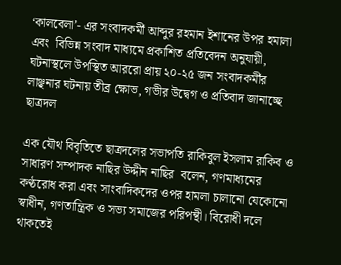‘কালবেলা’- এর সংবাদকর্মী আব্দুর রহমান ইশানের উপর হমালা এবং  বিভিন্ন সংবাদ মাধ্যমে প্রকাশিত প্রতিবেদন অনুযায়ী, ঘটনাস্থলে উপস্থিত আররো প্রায় ২০-২৫ জন সংবাদকর্মীর লাঞ্ছনার ঘটনায় তীব্র ক্ষোভ, গভীর উদ্বেগ ও প্রতিবাদ জানাচ্ছে ছাত্রদল

এক যৌথ বিবৃতিতে ছাত্রদলের সভাপতি রাকিবুল ইসলাম রাকিব ও সাধারণ সম্পাদক নাছির উদ্দীন নাছির  বলেন, গণমাধ্যমের কণ্ঠরোধ করা এবং সাংবাদিকদের ওপর হামলা চালানো যেকোনো  স্বাধীন, গণতান্ত্রিক ও সভ্য সমাজের পরিপন্থী। বিরোধী দলে থাকতেই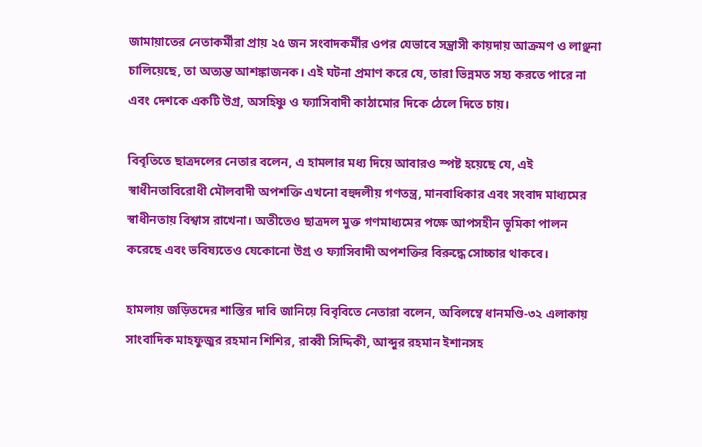জামায়াতের নেতাকর্মীরা প্রায় ২৫ জন সংবাদকর্মীর ওপর যেভাবে সন্ত্রাসী কায়দায় আক্রমণ ও লাঞ্ছনা চালিয়েছে, তা অত্যন্ত আশঙ্কাজনক। এই ঘটনা প্রমাণ করে যে, তারা ভিন্নমত সহ্য করতে পারে না এবং দেশকে একটি উগ্র, অসহিষ্ণু ও ফ্যাসিবাদী কাঠামোর দিকে ঠেলে দিতে চায়।

বিবৃতিতে ছাত্রদলের নেতার বলেন, এ হামলার মধ্য দিয়ে আবারও স্পষ্ট হয়েছে যে, এই স্বাধীনতাবিরোধী মৌলবাদী অপশক্তি এখনো বহুদলীয় গণতন্ত্র, মানবাধিকার এবং সংবাদ মাধ্যমের স্বাধীনতায় বিশ্বাস রাখেনা। অতীতেও ছাত্রদল মুক্ত গণমাধ্যমের পক্ষে আপসহীন ভূমিকা পালন করেছে এবং ভবিষ্যতেও যেকোনো উগ্র ও ফ্যাসিবাদী অপশক্তির বিরুদ্ধে সোচ্চার থাকবে।

হামলায় জড়িতদের শাস্তির দাবি জানিয়ে বিবৃবিতে নেতারা বলেন, অবিলম্বে ধানমণ্ডি-৩২ এলাকায় সাংবাদিক মাহফুজুর রহমান শিশির, রাব্বী সিদ্দিকী, আব্দুর রহমান ইশানসহ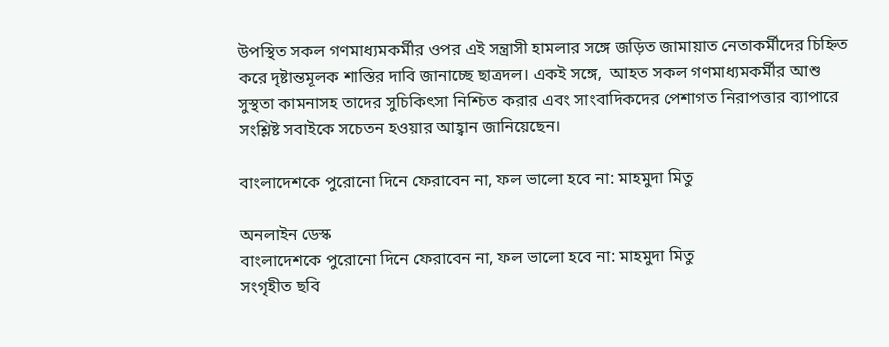উপস্থিত সকল গণমাধ্যমকর্মীর ওপর এই সন্ত্রাসী হামলার সঙ্গে জড়িত জামায়াত নেতাকর্মীদের চিহ্নিত করে দৃষ্টান্তমূলক শাস্তির দাবি জানাচ্ছে ছাত্রদল। একই সঙ্গে,  আহত সকল গণমাধ্যমকর্মীর আশু সুস্থতা কামনাসহ তাদের সুচিকিৎসা নিশ্চিত করার এবং সাংবাদিকদের পেশাগত নিরাপত্তার ব্যাপারে সংশ্লিষ্ট সবাইকে সচেতন হওয়ার আহ্বান জানিয়েছেন।

বাংলাদেশকে পুরোনো দিনে ফেরাবেন না, ফল ভালো হবে না: মাহমুদা মিতু

অনলাইন ডেস্ক
বাংলাদেশকে পুরোনো দিনে ফেরাবেন না, ফল ভালো হবে না: মাহমুদা মিতু
সংগৃহীত ছবি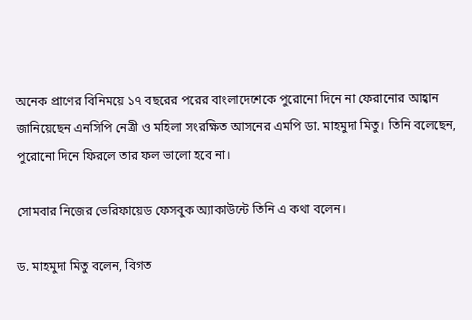অনেক প্রাণের বিনিময়ে ১৭ বছরের পরের বাংলাদেশেকে পুরোনো দিনে না ফেরানোর আহ্বান জানিয়েছেন এনসিপি নেত্রী ও মহিলা সংরক্ষিত আসনের এমপি ডা. মাহমুদা মিতু। তিনি বলেছেন, পুরোনো দিনে ফিরলে তার ফল ভালো হবে না।

সোমবার নিজের ভেরিফায়েড ফেসবুক অ্যাকাউন্টে তিনি এ কথা বলেন।

ড. মাহমুদা মিতু বলেন, বিগত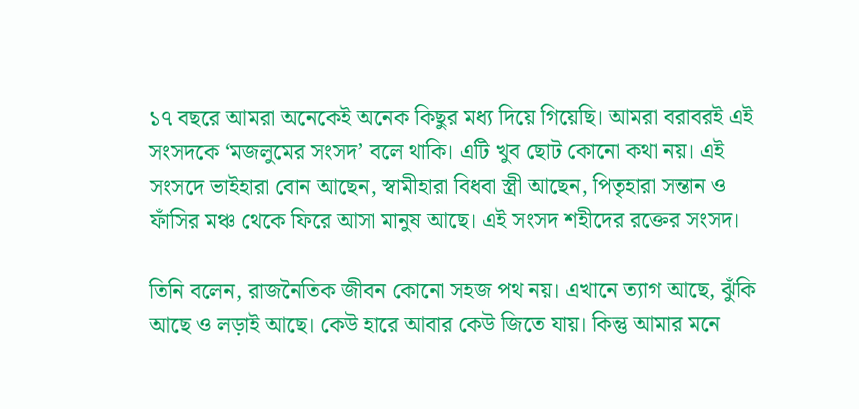১৭ বছরে আমরা অনেকেই অনেক কিছুর মধ্য দিয়ে গিয়েছি। আমরা বরাবরই এই সংসদকে ‘মজলুমের সংসদ’ বলে থাকি। এটি খুব ছোট কোনো কথা নয়। এই সংসদে ভাইহারা বোন আছেন, স্বামীহারা বিধবা স্ত্রী আছেন, পিতৃহারা সন্তান ও ফাঁসির মঞ্চ থেকে ফিরে আসা মানুষ আছে। এই সংসদ শহীদের রক্তের সংসদ।

তিনি বলেন, রাজনৈতিক জীবন কোনো সহজ পথ নয়। এখানে ত্যাগ আছে, ঝুঁকি আছে ও লড়াই আছে। কেউ হারে আবার কেউ জিতে যায়। কিন্তু আমার মনে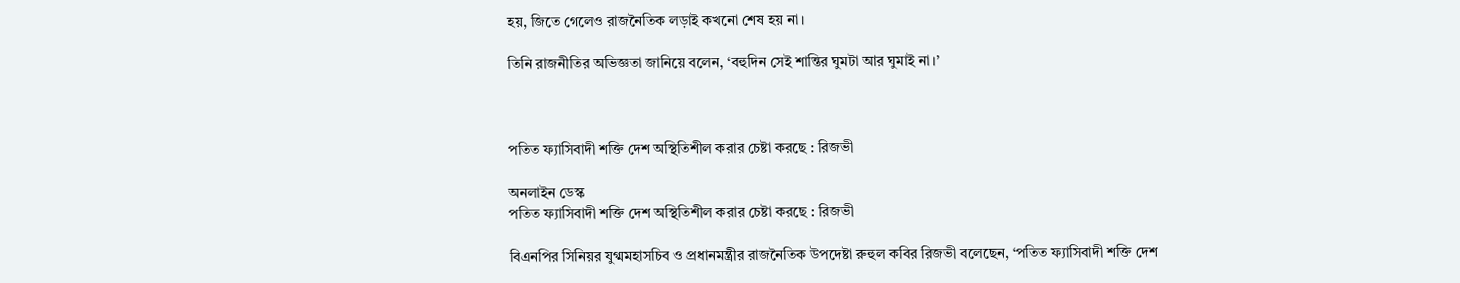হয়, জিতে গেলেও রাজনৈতিক লড়াই কখনো শেষ হয় না।

তিনি রাজনীতির অভিজ্ঞতা জানিয়ে বলেন, ‘বহুদিন সেই শান্তির ঘুমটা আর ঘুমাই না।’



পতিত ফ্যাসিবাদী শক্তি দেশ অস্থিতিশীল করার চেষ্টা করছে : রিজভী

অনলাইন ডেস্ক
পতিত ফ্যাসিবাদী শক্তি দেশ অস্থিতিশীল করার চেষ্টা করছে : রিজভী

বিএনপির সিনিয়র যুগ্মমহাসচিব ও প্রধানমন্ত্রীর রাজনৈতিক উপদেষ্টা রুহুল কবির রিজভী বলেছেন, ‘পতিত ফ্যাসিবাদী শক্তি দেশ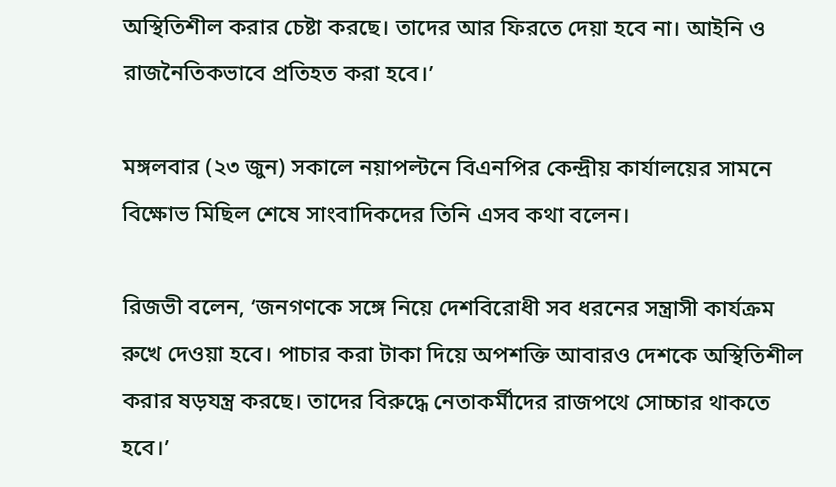অস্থিতিশীল করার চেষ্টা করছে। তাদের আর ফিরতে দেয়া হবে না। আইনি ও রাজনৈতিকভাবে প্রতিহত করা হবে।’

মঙ্গলবার (২৩ জুন) সকালে নয়াপল্টনে বিএনপির কেন্দ্রীয় কার্যালয়ের সামনে বিক্ষোভ মিছিল শেষে সাংবাদিকদের তিনি এসব কথা বলেন।

রিজভী বলেন, ‘জনগণকে সঙ্গে নিয়ে দেশবিরোধী সব ধরনের সন্ত্রাসী কার্যক্রম রুখে দেওয়া হবে। পাচার করা টাকা দিয়ে অপশক্তি আবারও দেশকে অস্থিতিশীল করার ষড়যন্ত্র করছে। তাদের বিরুদ্ধে নেতাকর্মীদের রাজপথে সোচ্চার থাকতে হবে।’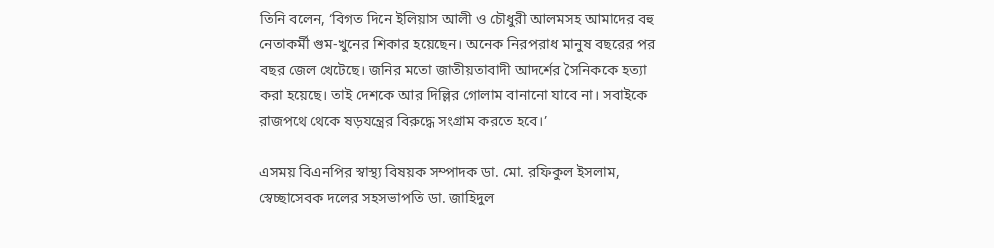তিনি বলেন, ‘বিগত দিনে ইলিয়াস আলী ও চৌধুরী আলমসহ আমাদের বহু নেতাকর্মী গুম-খুনের শিকার হয়েছেন। অনেক নিরপরাধ মানুষ বছরের পর বছর জেল খেটেছে। জনির মতো জাতীয়তাবাদী আদর্শের সৈনিককে হত্যা করা হয়েছে। তাই দেশকে আর দিল্লির গোলাম বানানো যাবে না। সবাইকে রাজপথে থেকে ষড়যন্ত্রের বিরুদ্ধে সংগ্রাম করতে হবে।’

এসময় বিএনপির স্বাস্থ্য বিষয়ক সম্পাদক ডা. মো. রফিকুল ইসলাম, স্বেচ্ছাসেবক দলের সহসভাপতি ডা. জাহিদুল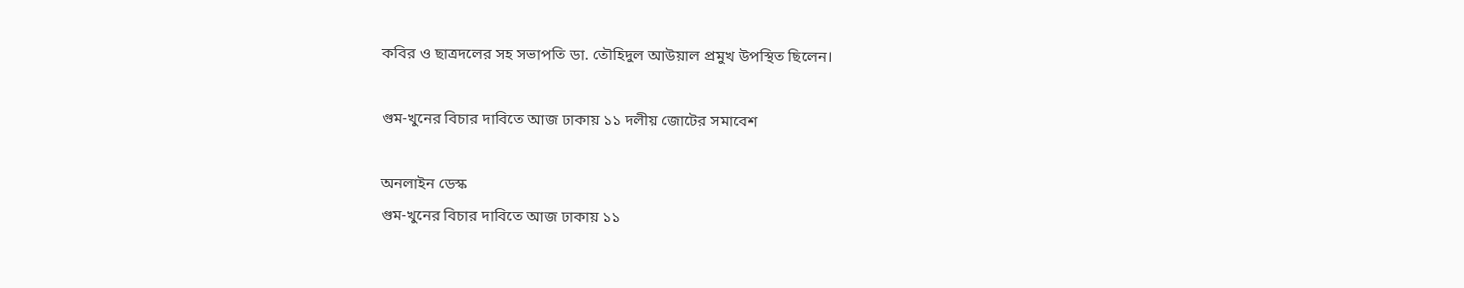কবির ও ছাত্রদলের সহ সভাপতি ডা. তৌহিদুল আউয়াল প্রমুখ উপস্থিত ছিলেন।

গুম-খুনের বিচার দাবিতে আজ ঢাকায় ১১ দলীয় জোটের সমাবেশ

অনলাইন ডেস্ক
গুম-খুনের বিচার দাবিতে আজ ঢাকায় ১১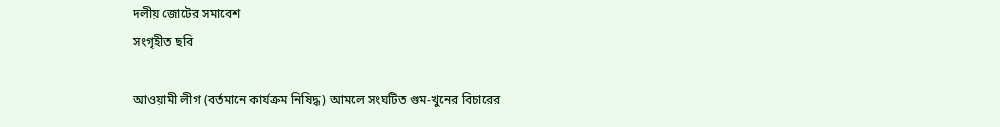দলীয় জোটের সমাবেশ
সংগৃহীত ছবি

আওয়ামী লীগ (বর্তমানে কার্যক্রম নিষিদ্ধ) আমলে সংঘটিত গুম-খুনের বিচারের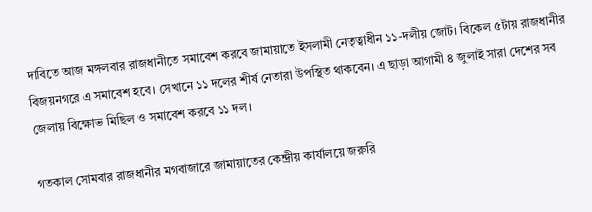দাবিতে আজ মঙ্গলবার রাজধানীতে সমাবেশ করবে জামায়াতে ইসলামী নেতৃত্বাধীন ১১-দলীয় জোট। বিকেল ৫টায় রাজধানীর বিজয়নগরে এ সমাবেশ হবে। সেখানে ১১ দলের শীর্ষ নেতারা উপস্থিত থাকবেন। এ ছাড়া আগামী ৪ জুলাই সারা দেশের সব জেলায় বিক্ষোভ মিছিল ও সমাবেশ করবে ১১ দল।

গতকাল সোমবার রাজধানীর মগবাজারে জামায়াতের কেন্দ্রীয় কার্যালয়ে জরুরি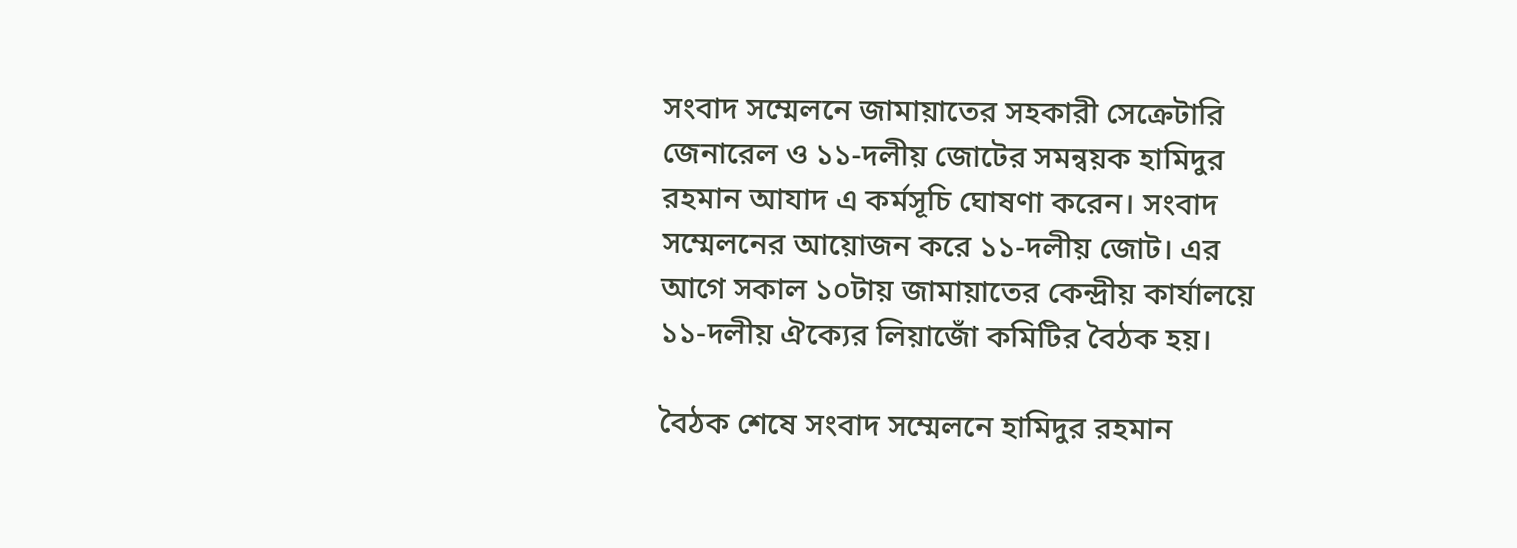সংবাদ সম্মেলনে জামায়াতের সহকারী সেক্রেটারি জেনারেল ও ১১-দলীয় জোটের সমন্বয়ক হামিদুর রহমান আযাদ এ কর্মসূচি ঘোষণা করেন। সংবাদ সম্মেলনের আয়োজন করে ১১-দলীয় জোট। এর আগে সকাল ১০টায় জামায়াতের কেন্দ্রীয় কার্যালয়ে ১১-দলীয় ঐক্যের লিয়াজোঁ কমিটির বৈঠক হয়।

বৈঠক শেষে সংবাদ সম্মেলনে হামিদুর রহমান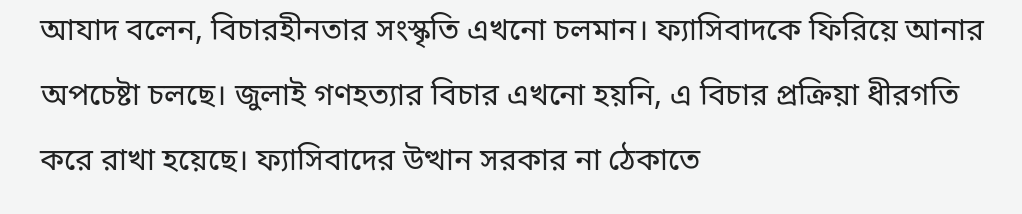আযাদ বলেন, বিচারহীনতার সংস্কৃতি এখনো চলমান। ফ্যাসিবাদকে ফিরিয়ে আনার অপচেষ্টা চলছে। জুলাই গণহত্যার বিচার এখনো হয়নি, এ বিচার প্রক্রিয়া ধীরগতি করে রাখা হয়েছে। ফ্যাসিবাদের উত্থান সরকার না ঠেকাতে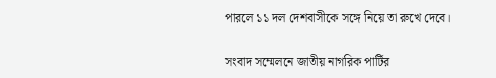পারলে ১১ দল দেশবাসীকে সঙ্গে নিয়ে তা রুখে দেবে।

সংবাদ সম্মেলনে জাতীয় নাগরিক পার্টির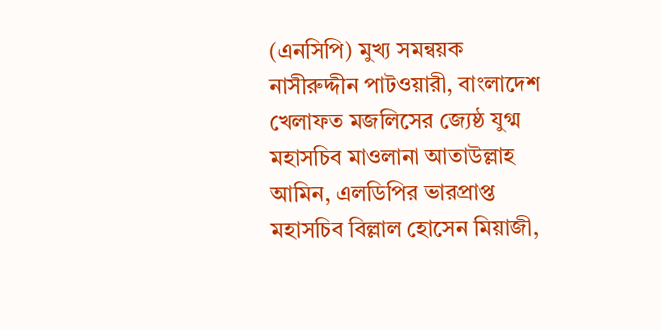(এনসিপি) মুখ্য সমন্বয়ক নাসীরুদ্দীন পাটওয়ারী, বাংলাদেশ খেলাফত মজলিসের জ্যেষ্ঠ যুগ্ম মহাসচিব মাওলানা আতাউল্লাহ আমিন, এলডিপির ভারপ্রাপ্ত মহাসচিব বিল্লাল হোসেন মিয়াজী,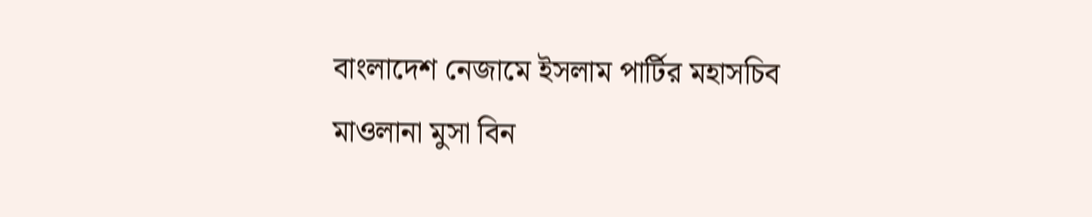বাংলাদেশ নেজামে ইসলাম পার্টির মহাসচিব মাওলানা মুসা বিন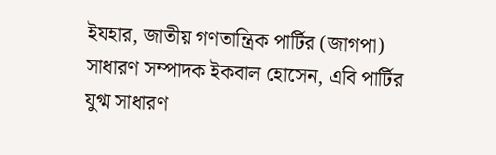ইযহার, জাতীয় গণতান্ত্রিক পার্টির (জাগপা) সাধারণ সম্পাদক ইকবাল হোসেন, এবি পার্টির যুগ্ম সাধারণ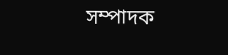সম্পাদক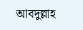আবদুল্লাহ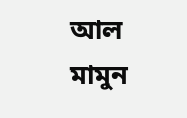আল মামুন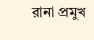রানা প্রমুখ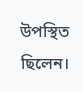উপস্থিত ছিলেন।